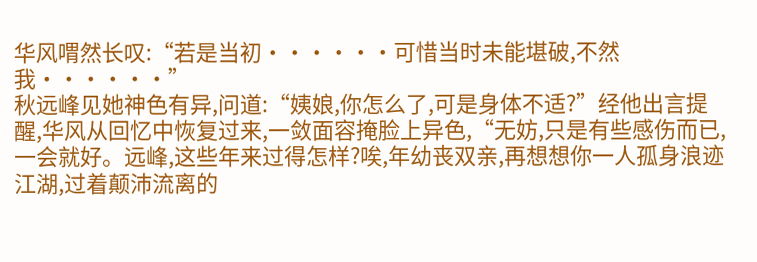华风喟然长叹:“若是当初······可惜当时未能堪破,不然我······”
秋远峰见她神色有异,问道:“姨娘,你怎么了,可是身体不适?”经他出言提醒,华风从回忆中恢复过来,一敛面容掩脸上异色,“无妨,只是有些感伤而已,一会就好。远峰,这些年来过得怎样?唉,年幼丧双亲,再想想你一人孤身浪迹江湖,过着颠沛流离的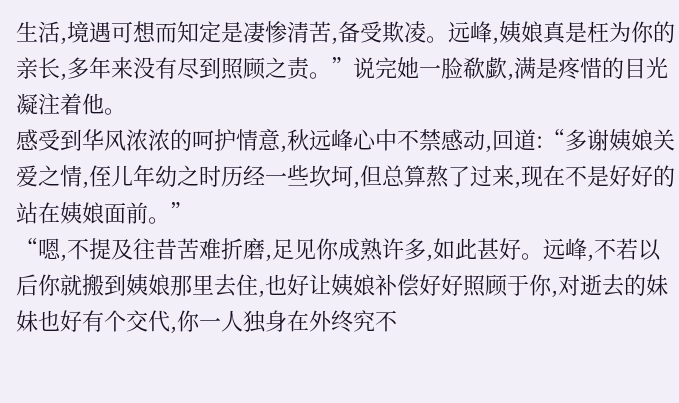生活,境遇可想而知定是凄惨清苦,备受欺凌。远峰,姨娘真是枉为你的亲长,多年来没有尽到照顾之责。”说完她一脸欷歔,满是疼惜的目光凝注着他。
感受到华风浓浓的呵护情意,秋远峰心中不禁感动,回道:“多谢姨娘关爱之情,侄儿年幼之时历经一些坎坷,但总算熬了过来,现在不是好好的站在姨娘面前。”
“嗯,不提及往昔苦难折磨,足见你成熟许多,如此甚好。远峰,不若以后你就搬到姨娘那里去住,也好让姨娘补偿好好照顾于你,对逝去的妹妹也好有个交代,你一人独身在外终究不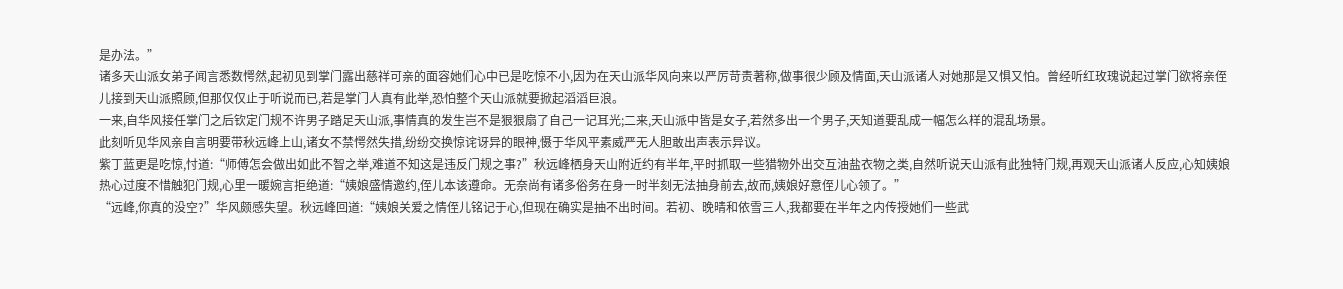是办法。”
诸多天山派女弟子闻言悉数愕然,起初见到掌门露出慈祥可亲的面容她们心中已是吃惊不小,因为在天山派华风向来以严厉苛责著称,做事很少顾及情面,天山派诸人对她那是又惧又怕。曾经听红玫瑰说起过掌门欲将亲侄儿接到天山派照顾,但那仅仅止于听说而已,若是掌门人真有此举,恐怕整个天山派就要掀起滔滔巨浪。
一来,自华风接任掌门之后钦定门规不许男子踏足天山派,事情真的发生岂不是狠狠扇了自己一记耳光;二来,天山派中皆是女子,若然多出一个男子,天知道要乱成一幅怎么样的混乱场景。
此刻听见华风亲自言明要带秋远峰上山,诸女不禁愕然失措,纷纷交换惊诧讶异的眼神,慑于华风平素威严无人胆敢出声表示异议。
紫丁蓝更是吃惊,忖道:“师傅怎会做出如此不智之举,难道不知这是违反门规之事?”秋远峰栖身天山附近约有半年,平时抓取一些猎物外出交互油盐衣物之类,自然听说天山派有此独特门规,再观天山派诸人反应,心知姨娘热心过度不惜触犯门规,心里一暖婉言拒绝道:“姨娘盛情邀约,侄儿本该遵命。无奈尚有诸多俗务在身一时半刻无法抽身前去,故而,姨娘好意侄儿心领了。”
“远峰,你真的没空?”华风颇感失望。秋远峰回道:“姨娘关爱之情侄儿铭记于心,但现在确实是抽不出时间。若初、晚晴和依雪三人,我都要在半年之内传授她们一些武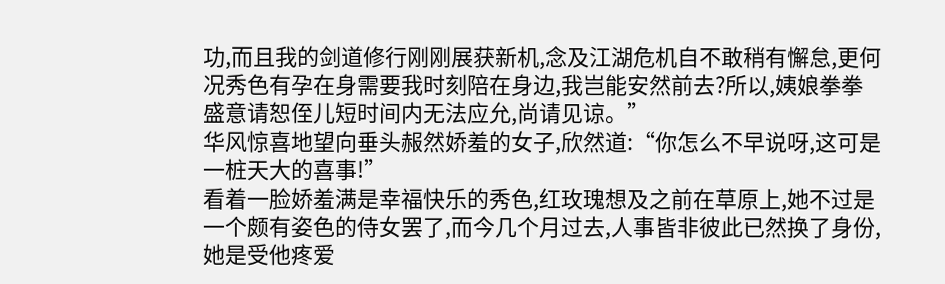功,而且我的剑道修行刚刚展获新机,念及江湖危机自不敢稍有懈怠,更何况秀色有孕在身需要我时刻陪在身边,我岂能安然前去?所以,姨娘拳拳盛意请恕侄儿短时间内无法应允,尚请见谅。”
华风惊喜地望向垂头赧然娇羞的女子,欣然道:“你怎么不早说呀,这可是一桩天大的喜事!”
看着一脸娇羞满是幸福快乐的秀色,红玫瑰想及之前在草原上,她不过是一个颇有姿色的侍女罢了,而今几个月过去,人事皆非彼此已然换了身份,她是受他疼爱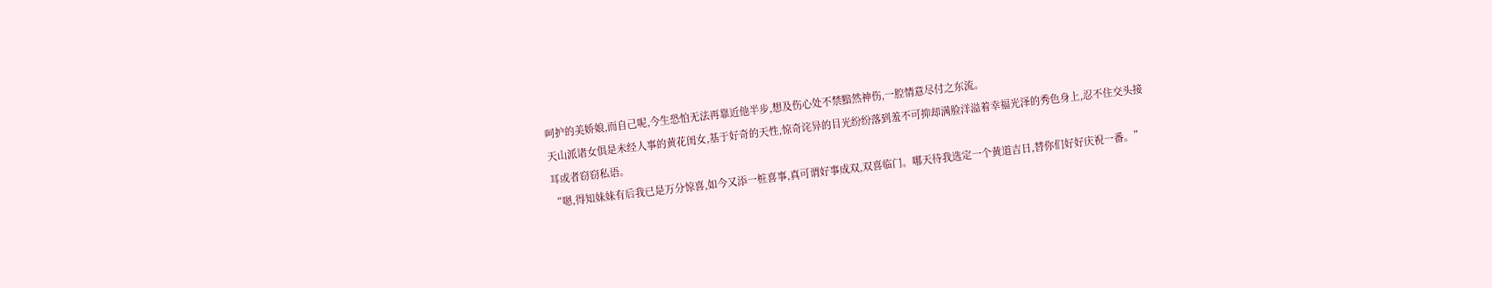呵护的美娇娘,而自己呢,今生恐怕无法再靠近他半步,想及伤心处不禁黯然神伤,一腔情意尽付之东流。
天山派诸女俱是未经人事的黄花闺女,基于好奇的天性,惊奇诧异的目光纷纷落到羞不可抑却满脸洋溢着幸福光泽的秀色身上,忍不住交头接耳或者窃窃私语。
“嗯,得知妹妹有后我已是万分惊喜,如今又添一桩喜事,真可谓好事成双,双喜临门。哪天待我选定一个黄道吉日,替你们好好庆祝一番。”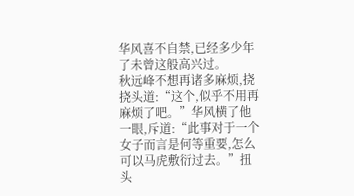华风喜不自禁,已经多少年了未曾这般高兴过。
秋远峰不想再诸多麻烦,挠挠头道:“这个,似乎不用再麻烦了吧。”华风横了他一眼,斥道:“此事对于一个女子而言是何等重要,怎么可以马虎敷衍过去。”扭头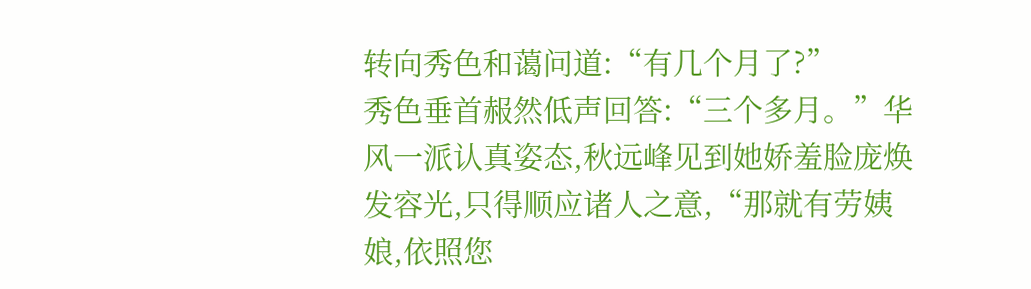转向秀色和蔼问道:“有几个月了?”
秀色垂首赧然低声回答:“三个多月。”华风一派认真姿态,秋远峰见到她娇羞脸庞焕发容光,只得顺应诸人之意,“那就有劳姨娘,依照您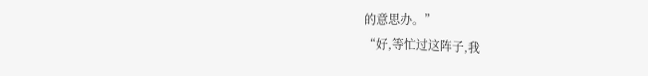的意思办。”
“好,等忙过这阵子,我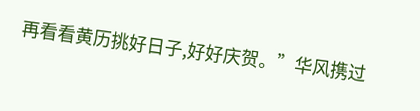再看看黄历挑好日子,好好庆贺。”华风携过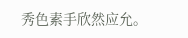秀色素手欣然应允。